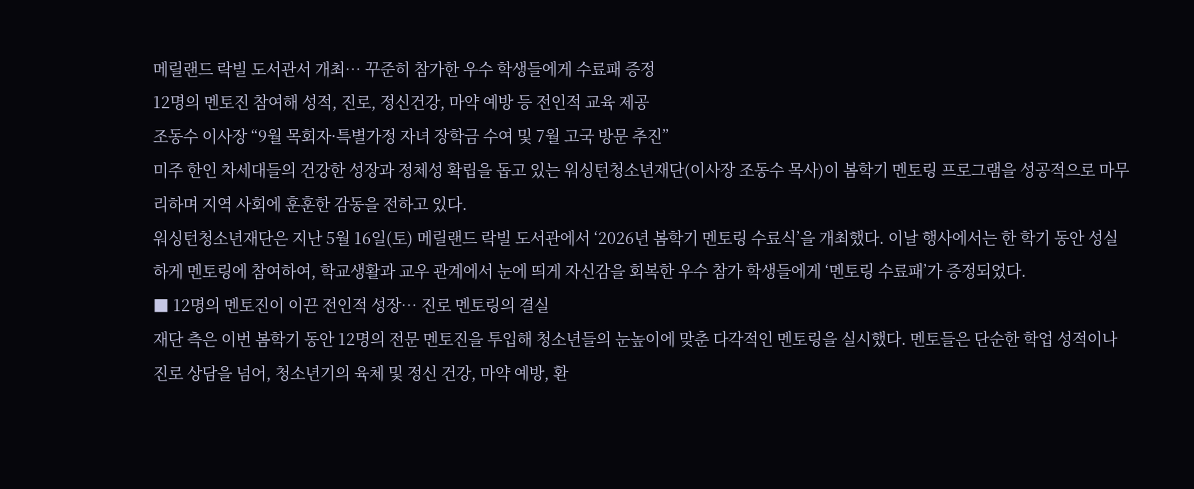메릴랜드 락빌 도서관서 개최… 꾸준히 참가한 우수 학생들에게 수료패 증정
12명의 멘토진 참여해 성적, 진로, 정신건강, 마약 예방 등 전인적 교육 제공
조동수 이사장 “9월 목회자·특별가정 자녀 장학금 수여 및 7월 고국 방문 추진”
미주 한인 차세대들의 건강한 성장과 정체성 확립을 돕고 있는 워싱턴청소년재단(이사장 조동수 목사)이 봄학기 멘토링 프로그램을 성공적으로 마무리하며 지역 사회에 훈훈한 감동을 전하고 있다.
워싱턴청소년재단은 지난 5월 16일(토) 메릴랜드 락빌 도서관에서 ‘2026년 봄학기 멘토링 수료식’을 개최했다. 이날 행사에서는 한 학기 동안 성실하게 멘토링에 참여하여, 학교생활과 교우 관계에서 눈에 띄게 자신감을 회복한 우수 참가 학생들에게 ‘멘토링 수료패’가 증정되었다.
■ 12명의 멘토진이 이끈 전인적 성장… 진로 멘토링의 결실
재단 측은 이번 봄학기 동안 12명의 전문 멘토진을 투입해 청소년들의 눈높이에 맞춘 다각적인 멘토링을 실시했다. 멘토들은 단순한 학업 성적이나 진로 상담을 넘어, 청소년기의 육체 및 정신 건강, 마약 예방, 환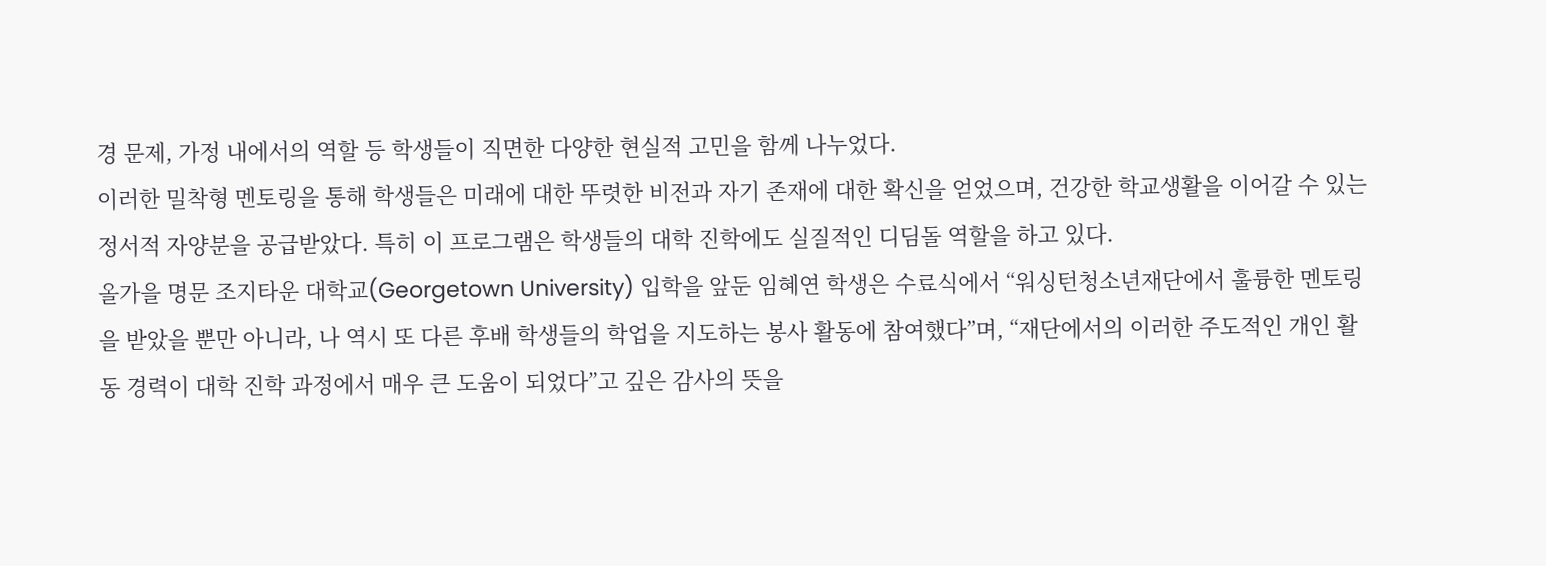경 문제, 가정 내에서의 역할 등 학생들이 직면한 다양한 현실적 고민을 함께 나누었다.
이러한 밀착형 멘토링을 통해 학생들은 미래에 대한 뚜렷한 비전과 자기 존재에 대한 확신을 얻었으며, 건강한 학교생활을 이어갈 수 있는 정서적 자양분을 공급받았다. 특히 이 프로그램은 학생들의 대학 진학에도 실질적인 디딤돌 역할을 하고 있다.
올가을 명문 조지타운 대학교(Georgetown University) 입학을 앞둔 임혜연 학생은 수료식에서 “워싱턴청소년재단에서 훌륭한 멘토링을 받았을 뿐만 아니라, 나 역시 또 다른 후배 학생들의 학업을 지도하는 봉사 활동에 참여했다”며, “재단에서의 이러한 주도적인 개인 활동 경력이 대학 진학 과정에서 매우 큰 도움이 되었다”고 깊은 감사의 뜻을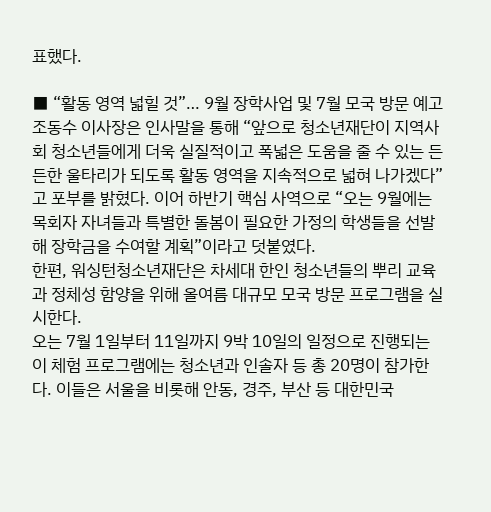표했다.

■ “활동 영역 넓힐 것”… 9월 장학사업 및 7월 모국 방문 예고
조동수 이사장은 인사말을 통해 “앞으로 청소년재단이 지역사회 청소년들에게 더욱 실질적이고 폭넓은 도움을 줄 수 있는 든든한 울타리가 되도록 활동 영역을 지속적으로 넓혀 나가겠다”고 포부를 밝혔다. 이어 하반기 핵심 사역으로 “오는 9월에는 목회자 자녀들과 특별한 돌봄이 필요한 가정의 학생들을 선발해 장학금을 수여할 계획”이라고 덧붙였다.
한편, 워싱턴청소년재단은 차세대 한인 청소년들의 뿌리 교육과 정체성 함양을 위해 올여름 대규모 모국 방문 프로그램을 실시한다.
오는 7월 1일부터 11일까지 9박 10일의 일정으로 진행되는 이 체험 프로그램에는 청소년과 인솔자 등 총 20명이 참가한다. 이들은 서울을 비롯해 안동, 경주, 부산 등 대한민국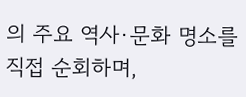의 주요 역사·문화 명소를 직접 순회하며,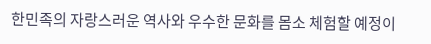한민족의 자랑스러운 역사와 우수한 문화를 몸소 체험할 예정이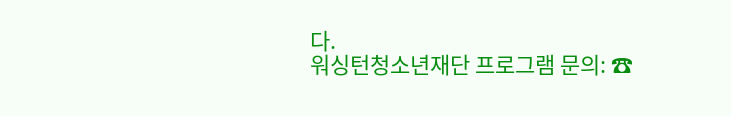다.
워싱턴청소년재단 프로그램 문의: ☎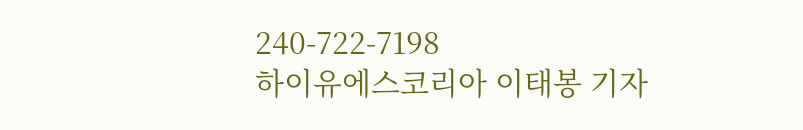240-722-7198
하이유에스코리아 이태봉 기자